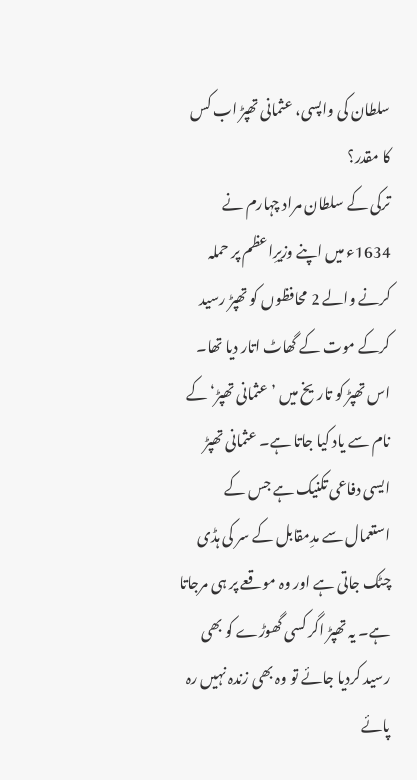سلطان کی واپسی، عثمانی تھپڑ اب کس کا مقدر؟
ترکی کے سلطان مراد چہارم نے 1634ء میں اپنے وزیرِاعظم پر حملہ کرنے والے 2 محافظوں کو تھپڑ رسید کرکے موت کے گھاٹ اتار دیا تھا۔ اس تھپڑ کو تاریخ میں ’عثمانی تھپڑ‘ کے نام سے یاد کیا جاتا ہے۔ عثمانی تھپڑ ایسی دفاعی تکنیک ہے جس کے استعمال سے مدِمقابل کے سر کی ہڈی چٹک جاتی ہے اور وہ موقعے پر ہی مرجاتا ہے۔ یہ تھپڑ اگر کسی گھوڑے کو بھی رسید کردیا جائے تو وہ بھی زندہ نہیں رہ پائے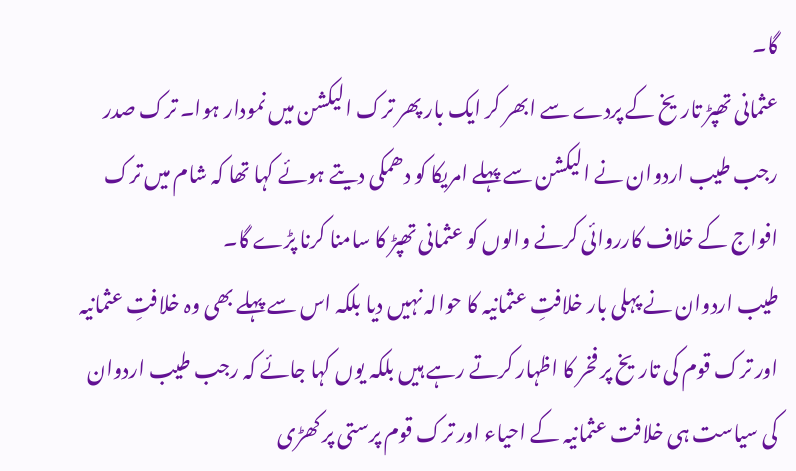گا۔
عثمانی تھپڑ تاریخ کے پردے سے ابھر کر ایک بار پھر ترک الیکشن میں نمودار ہوا۔ ترک صدر رجب طیب اردوان نے الیکشن سے پہلے امریکا کو دھمکی دیتے ہوئے کہا تھا کہ شام میں ترک افواج کے خلاف کارروائی کرنے والوں کو عثمانی تھپڑ کا سامنا کرنا پڑے گا۔
طیب اردوان نے پہلی بار خلافتِ عثمانیہ کا حوالہ نہیں دیا بلکہ اس سے پہلے بھی وہ خلافتِ عثمانیہ اور ترک قوم کی تاریخ پر فخر کا اظہار کرتے رہے ہیں بلکہ یوں کہا جائے کہ رجب طیب اردوان کی سیاست ہی خلافت عثمانیہ کے احیاء اور ترک قوم پرستی پر کھڑی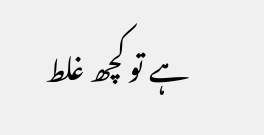ہے تو کچھ غلط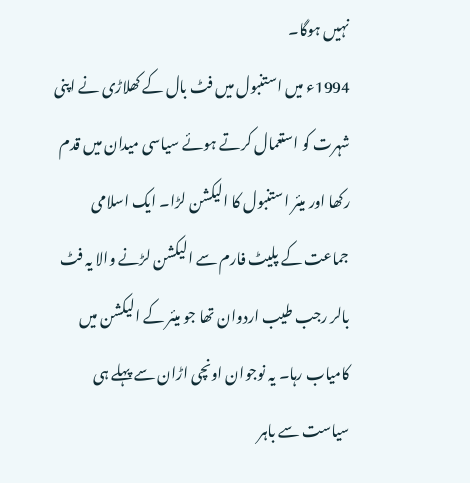نہیں ہوگا۔
1994ء میں استنبول میں فٹ بال کے کھلاڑی نے اپنی شہرت کو استعمال کرتے ہوئے سیاسی میدان میں قدم رکھا اور میئر استنبول کا الیکشن لڑا۔ ایک اسلامی جماعت کے پلیٹ فارم سے الیکشن لڑنے والا یہ فٹ بالر رجب طیب اردوان تھا جو میئر کے الیکشن میں کامیاب رہا۔ یہ نوجوان اونچی اڑان سے پہلے ہی سیاست سے باہر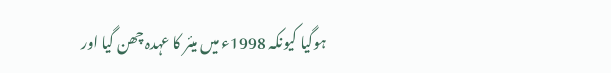ہوگیا کیونکہ 1998ء میں میئر کا عہدہ چھن گیا اور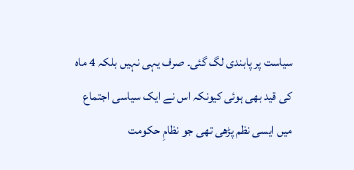سیاست پر پابندی لگ گئی۔ صرف یہی نہیں بلکہ 4 ماہ کی قید بھی ہوئی کیونکہ اس نے ایک سیاسی اجتماع میں ایسی نظم پڑھی تھی جو نظامِ حکومت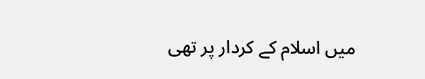میں اسلام کے کردار پر تھی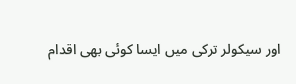اور سیکولر ترکی میں ایسا کوئی بھی اقدام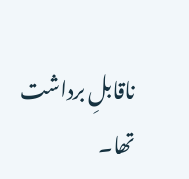ناقابلِ برداشت تھا۔